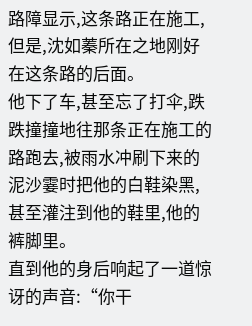路障显示,这条路正在施工,但是,沈如蓁所在之地刚好在这条路的后面。
他下了车,甚至忘了打伞,跌跌撞撞地往那条正在施工的路跑去,被雨水冲刷下来的泥沙霎时把他的白鞋染黑,甚至灌注到他的鞋里,他的裤脚里。
直到他的身后响起了一道惊讶的声音:“你干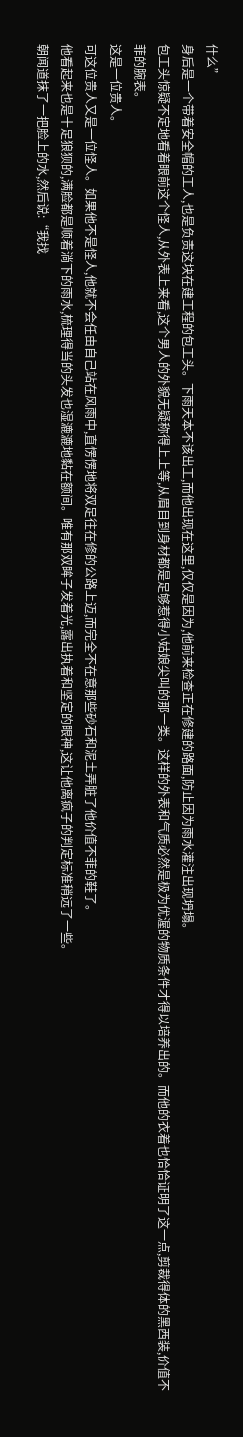什么”
身后是一个带着安全帽的工人,也是负责这块在建工程的包工头。下雨天本不该出工,而他出现在这里,仅仅是因为,他前来检查正在修建的路面,防止因为雨水灌注出现坍塌。
包工头惊疑不定地看着眼前这个怪人,从外表上来看,这个男人的外貌无疑称得上上等,从眉目到身材都是足够惹得小姑娘尖叫的那一类。这样的外表和气质必然是极为优渥的物质条件才得以培养出的。而他的衣着也恰恰证明了这一点,剪裁得体的黑西装,价值不菲的腕表。
这是一位贵人。
可这位贵人又是一位怪人。如果他不是怪人,他就不会任由自己站在风雨中,直愣愣地将双足往在修的公路上迈,而完全不在意那些砂石和泥土弄脏了他价值不菲的鞋了。
他看起来也是十足狼狈的,满脸都是顺着淌下的雨水,梳理得当的头发也湿漉漉地黏在额间。唯有那双眸子发着光,露出执着和坚定的眼神,这让他离疯子的判定标准稍远了一些。
朝闻道抹了一把脸上的水,然后说:“我找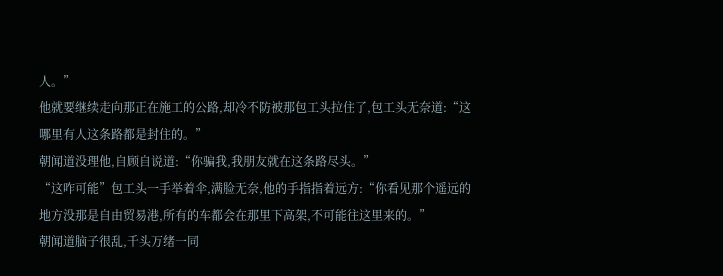人。”
他就要继续走向那正在施工的公路,却冷不防被那包工头拉住了,包工头无奈道:“这哪里有人这条路都是封住的。”
朝闻道没理他,自顾自说道:“你骗我,我朋友就在这条路尽头。”
“这咋可能”包工头一手举着伞,满脸无奈,他的手指指着远方:“你看见那个遥远的地方没那是自由贸易港,所有的车都会在那里下高架,不可能往这里来的。”
朝闻道脑子很乱,千头万绪一同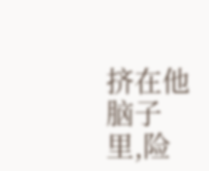挤在他脑子里,险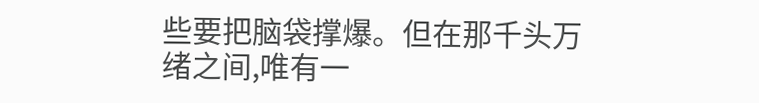些要把脑袋撑爆。但在那千头万绪之间,唯有一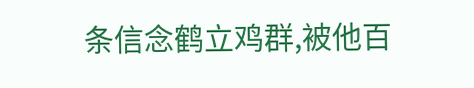条信念鹤立鸡群,被他百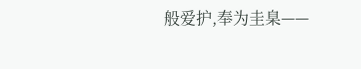般爱护,奉为圭臬——